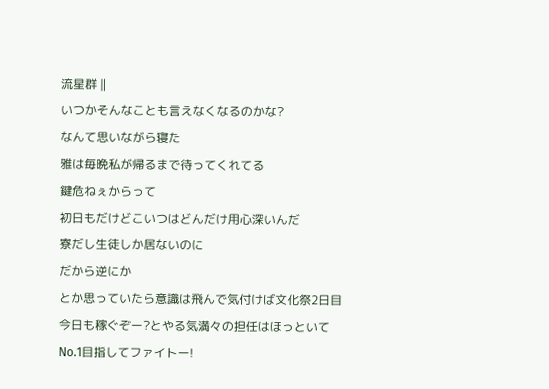流星群 ‖
いつかそんなことも言えなくなるのかな?
なんて思いながら寝た
雅は毎晩私が帰るまで待ってくれてる
鍵危ねぇからって
初日もだけどこいつはどんだけ用心深いんだ
寮だし生徒しか居ないのに
だから逆にか
とか思っていたら意識は飛んで気付けば文化祭2日目
今日も稼ぐぞー?とやる気満々の担任はほっといて
No.1目指してファイトー!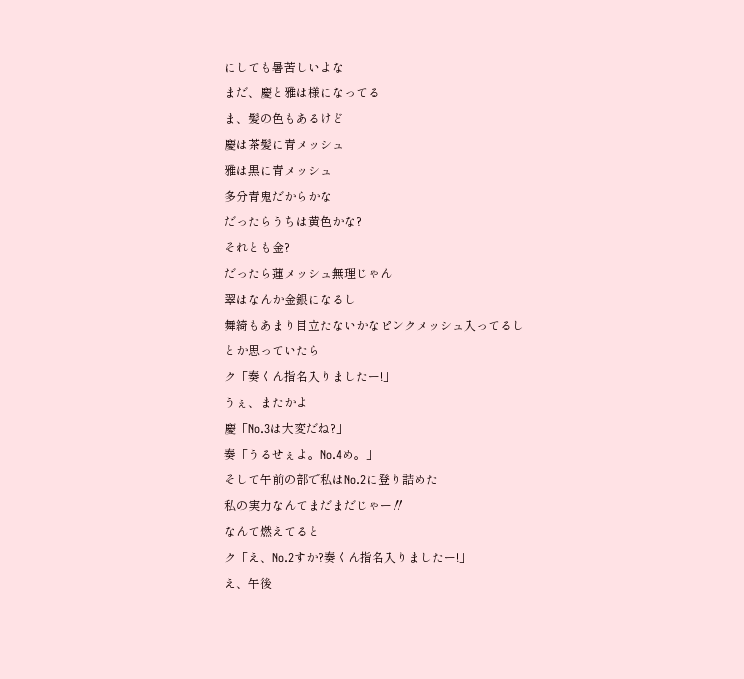にしても暑苦しいよな
まだ、慶と雅は様になってる
ま、髪の色もあるけど
慶は茶髪に青メッシュ
雅は黒に青メッシュ
多分青鬼だからかな
だったらうちは黄色かな?
それとも金?
だったら蓮メッシュ無理じゃん
翠はなんか金銀になるし
舞綺もあまり目立たないかなピンクメッシュ入ってるし
とか思っていたら
ク「奏くん指名入りましたー!」
うぇ、またかよ
慶「No.3は大変だね?」
奏「うるせぇよ。No.4め。」
そして午前の部で私はNo.2に登り詰めた
私の実力なんてまだまだじゃー‼
なんて燃えてると
ク「え、No.2すか?奏くん指名入りましたー!」
え、午後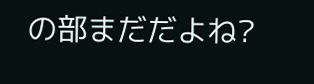の部まだだよね?